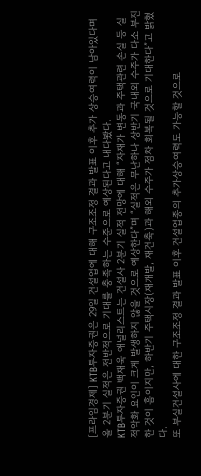[프라임경제] KTB투자증권은 29일 건설업에 대해 구조조정 결과 발표 이후 추가 상승여력이 남아있다며 올 2분기 실적은 전반적으로 기대를 충족하는 수준으로 예상된다고 내다봤다.
KTB투자증권 백재욱 애널리스트는 건설사 2분기 실적 전망에 대해 “자재가 변동과 주택관련 손실 등 실적악화 요인이 크게 발생하지 않을 것으로 예상한다”며 “실적은 무난하나 상반기 국내외 수주가 다소 부진한 것이 흠이지만, 하반기 주택시장(재개발, 재건축)과 해외 수주가 점차 회복될 것으로 기대한다”고 밝혔다.
또 부실건설사에 대한 구조조정 결과 발표 이후 건설업종의 추가상승여력도 가능할 것으로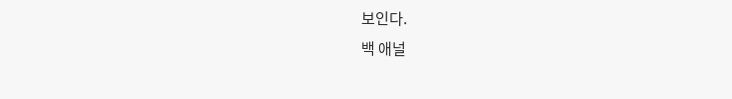보인다.
백 애널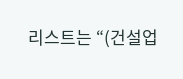리스트는 “(건설업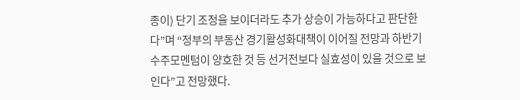종이) 단기 조정을 보이더라도 추가 상승이 가능하다고 판단한다”며 “정부의 부동산 경기활성화대책이 이어질 전망과 하반기 수주모멘텀이 양호한 것 등 선거전보다 실효성이 있을 것으로 보인다”고 전망했다.